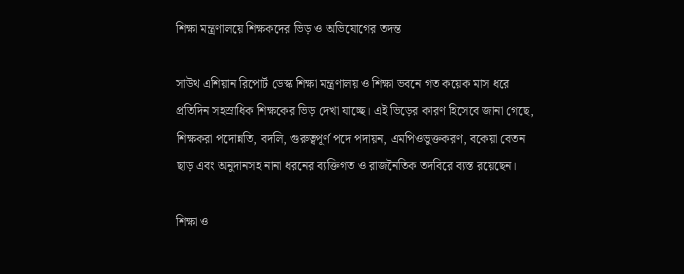শিক্ষা মন্ত্রণালয়ে শিক্ষকদের ভিড় ও অভিযোগের তদন্ত

সাউথ এশিয়ান রিপোর্ট ডেস্ক শিক্ষা মন্ত্রণালয় ও শিক্ষা ভবনে গত কয়েক মাস ধরে প্রতিদিন সহস্রাধিক শিক্ষকের ভিড় দেখা যাচ্ছে। এই ভিড়ের কারণ হিসেবে জানা গেছে, শিক্ষকরা পদোন্নতি, বদলি, গুরুত্বপূর্ণ পদে পদায়ন, এমপিওভুক্তকরণ, বকেয়া বেতন ছাড় এবং অনুদানসহ নানা ধরনের ব্যক্তিগত ও রাজনৈতিক তদবিরে ব্যস্ত রয়েছেন।

শিক্ষা ও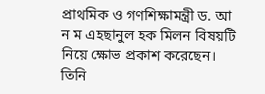প্রাথমিক ও গণশিক্ষামন্ত্রী ড. আ ন ম এহছানুল হক মিলন বিষয়টি নিয়ে ক্ষোভ প্রকাশ করেছেন। তিনি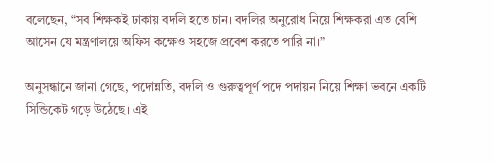বলেছেন, “সব শিক্ষকই ঢাকায় বদলি হতে চান। বদলির অনুরোধ নিয়ে শিক্ষকরা এত বেশি আসেন যে মন্ত্রণালয়ে অফিস কক্ষেও সহজে প্রবেশ করতে পারি না।”

অনুসন্ধানে জানা গেছে, পদোন্নতি, বদলি ও গুরুত্বপূর্ণ পদে পদায়ন নিয়ে শিক্ষা ভবনে একটি সিন্ডিকেট গড়ে উঠেছে। এই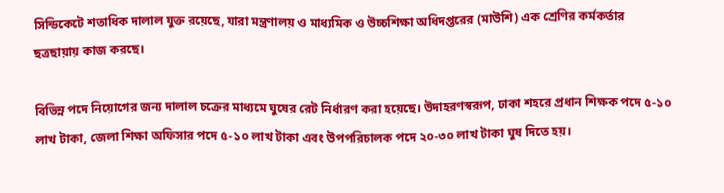সিন্ডিকেটে শতাধিক দালাল যুক্ত রয়েছে, যারা মন্ত্রণালয় ও মাধ্যমিক ও উচ্চশিক্ষা অধিদপ্তরের (মাউশি) এক শ্রেণির কর্মকর্তার ছত্রছায়ায় কাজ করছে।

বিভিন্ন পদে নিয়োগের জন্য দালাল চক্রের মাধ্যমে ঘুষের রেট নির্ধারণ করা হয়েছে। উদাহরণস্বরূপ, ঢাকা শহরে প্রধান শিক্ষক পদে ৫-১০ লাখ টাকা, জেলা শিক্ষা অফিসার পদে ৫-১০ লাখ টাকা এবং উপপরিচালক পদে ২০-৩০ লাখ টাকা ঘুষ দিতে হয়।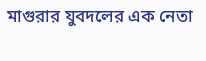মাগুরার যুবদলের এক নেতা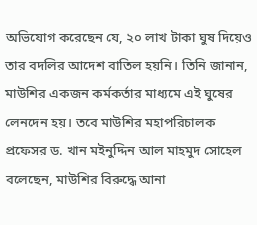অভিযোগ করেছেন যে, ২০ লাখ টাকা ঘুষ দিয়েও তার বদলির আদেশ বাতিল হয়নি। তিনি জানান, মাউশির একজন কর্মকর্তার মাধ্যমে এই ঘুষের লেনদেন হয়। তবে মাউশির মহাপরিচালক প্রফেসর ড. খান মইনুদ্দিন আল মাহমুদ সোহেল বলেছেন, মাউশির বিরুদ্ধে আনা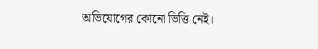অভিযোগের কোনো ভিত্তি নেই।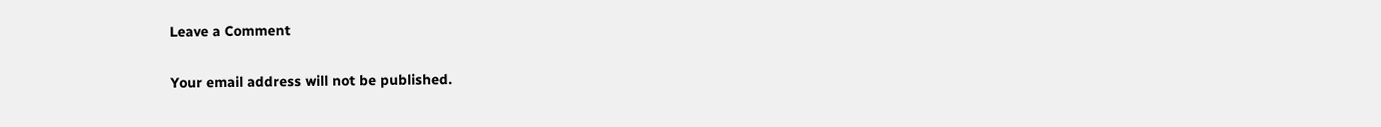Leave a Comment

Your email address will not be published.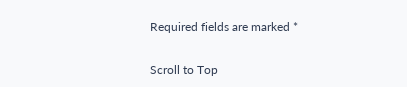Required fields are marked *

Scroll to Top